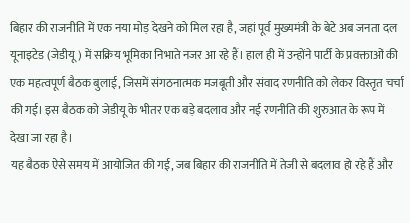बिहार की राजनीति में एक नया मोड़ देखने को मिल रहा है, जहां पूर्व मुख्यमंत्री के बेटे अब जनता दल यूनाइटेड (जेडीयू) में सक्रिय भूमिका निभाते नजर आ रहे हैं। हाल ही में उन्होंने पार्टी के प्रवक्ताओं की एक महत्वपूर्ण बैठक बुलाई, जिसमें संगठनात्मक मजबूती और संवाद रणनीति को लेकर विस्तृत चर्चा की गई। इस बैठक को जेडीयू के भीतर एक बड़े बदलाव और नई रणनीति की शुरुआत के रूप में देखा जा रहा है।
यह बैठक ऐसे समय में आयोजित की गई, जब बिहार की राजनीति में तेजी से बदलाव हो रहे हैं और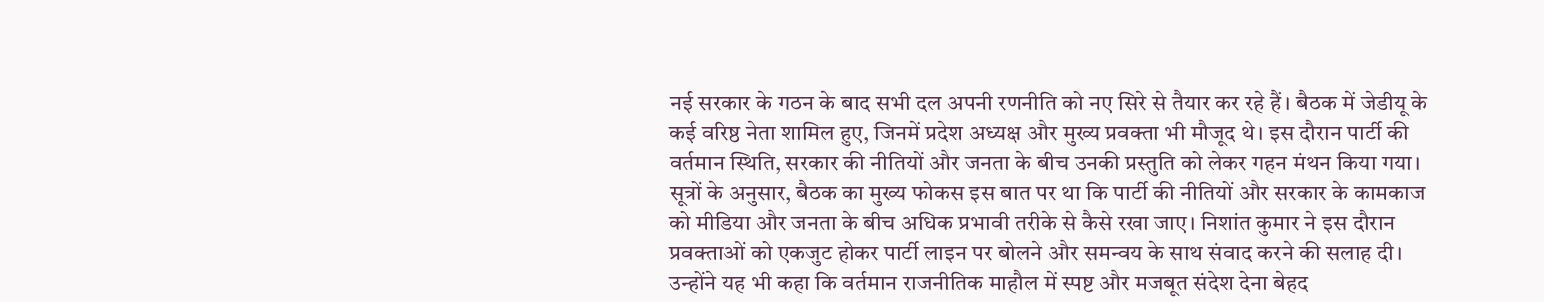नई सरकार के गठन के बाद सभी दल अपनी रणनीति को नए सिरे से तैयार कर रहे हैं। बैठक में जेडीयू के कई वरिष्ठ नेता शामिल हुए, जिनमें प्रदेश अध्यक्ष और मुख्य प्रवक्ता भी मौजूद थे। इस दौरान पार्टी की वर्तमान स्थिति, सरकार की नीतियों और जनता के बीच उनकी प्रस्तुति को लेकर गहन मंथन किया गया।
सूत्रों के अनुसार, बैठक का मुख्य फोकस इस बात पर था कि पार्टी की नीतियों और सरकार के कामकाज को मीडिया और जनता के बीच अधिक प्रभावी तरीके से कैसे रखा जाए। निशांत कुमार ने इस दौरान प्रवक्ताओं को एकजुट होकर पार्टी लाइन पर बोलने और समन्वय के साथ संवाद करने की सलाह दी। उन्होंने यह भी कहा कि वर्तमान राजनीतिक माहौल में स्पष्ट और मजबूत संदेश देना बेहद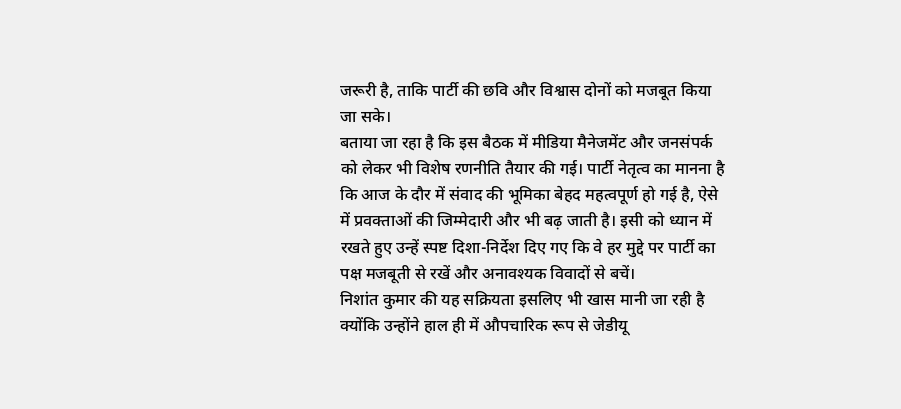जरूरी है, ताकि पार्टी की छवि और विश्वास दोनों को मजबूत किया जा सके।
बताया जा रहा है कि इस बैठक में मीडिया मैनेजमेंट और जनसंपर्क को लेकर भी विशेष रणनीति तैयार की गई। पार्टी नेतृत्व का मानना है कि आज के दौर में संवाद की भूमिका बेहद महत्वपूर्ण हो गई है, ऐसे में प्रवक्ताओं की जिम्मेदारी और भी बढ़ जाती है। इसी को ध्यान में रखते हुए उन्हें स्पष्ट दिशा-निर्देश दिए गए कि वे हर मुद्दे पर पार्टी का पक्ष मजबूती से रखें और अनावश्यक विवादों से बचें।
निशांत कुमार की यह सक्रियता इसलिए भी खास मानी जा रही है क्योंकि उन्होंने हाल ही में औपचारिक रूप से जेडीयू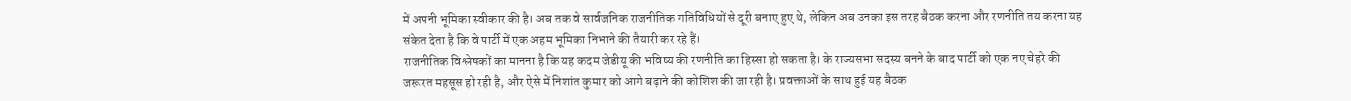में अपनी भूमिका स्वीकार की है। अब तक वे सार्वजनिक राजनीतिक गतिविधियों से दूरी बनाए हुए थे, लेकिन अब उनका इस तरह बैठक करना और रणनीति तय करना यह संकेत देता है कि वे पार्टी में एक अहम भूमिका निभाने की तैयारी कर रहे हैं।
राजनीतिक विश्लेषकों का मानना है कि यह कदम जेडीयू की भविष्य की रणनीति का हिस्सा हो सकता है। के राज्यसभा सदस्य बनने के बाद पार्टी को एक नए चेहरे की जरूरत महसूस हो रही है, और ऐसे में निशांत कुमार को आगे बढ़ाने की कोशिश की जा रही है। प्रवक्ताओं के साथ हुई यह बैठक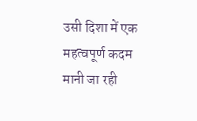उसी दिशा में एक महत्वपूर्ण कदम मानी जा रही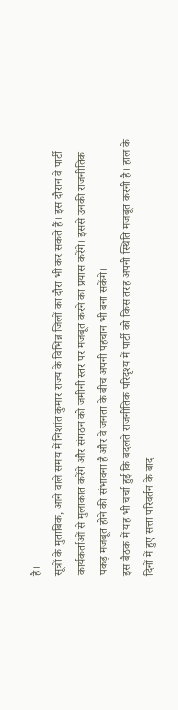है।
सूत्रों के मुताबिक, आने वाले समय में निशांत कुमार राज्य के विभिन्न जिलों का दौरा भी कर सकते हैं। इस दौरान वे पार्टी कार्यकर्ताओं से मुलाकात करेंगे और संगठन को जमीनी स्तर पर मजबूत करने का प्रयास करेंगे। इससे उनकी राजनीतिक पकड़ मजबूत होने की संभावना है और वे जनता के बीच अपनी पहचान भी बना सकेंगे।
इस बैठक में यह भी चर्चा हुई कि बदलते राजनीतिक परिदृश्य में पार्टी को किस तरह अपनी स्थिति मजबूत करनी है। हाल के दिनों में हुए सत्ता परिवर्तन के बाद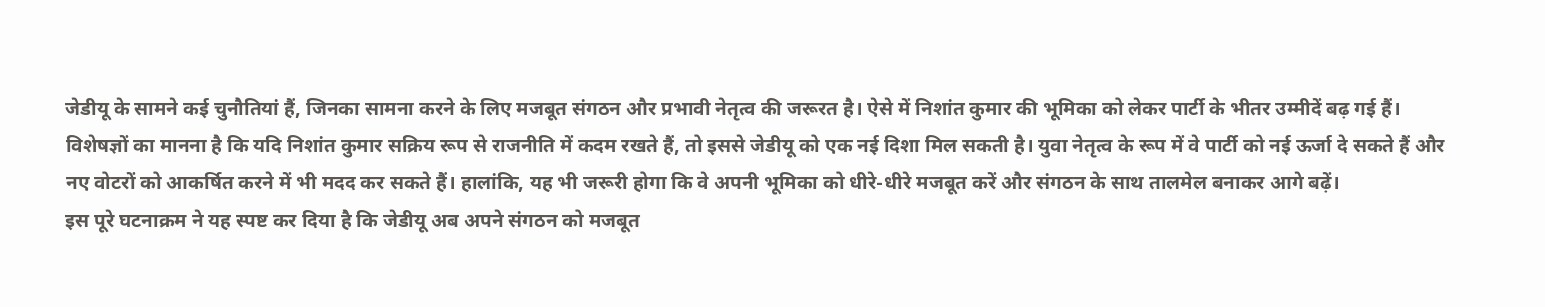जेडीयू के सामने कई चुनौतियां हैं, जिनका सामना करने के लिए मजबूत संगठन और प्रभावी नेतृत्व की जरूरत है। ऐसे में निशांत कुमार की भूमिका को लेकर पार्टी के भीतर उम्मीदें बढ़ गई हैं।
विशेषज्ञों का मानना है कि यदि निशांत कुमार सक्रिय रूप से राजनीति में कदम रखते हैं, तो इससे जेडीयू को एक नई दिशा मिल सकती है। युवा नेतृत्व के रूप में वे पार्टी को नई ऊर्जा दे सकते हैं और नए वोटरों को आकर्षित करने में भी मदद कर सकते हैं। हालांकि, यह भी जरूरी होगा कि वे अपनी भूमिका को धीरे-धीरे मजबूत करें और संगठन के साथ तालमेल बनाकर आगे बढ़ें।
इस पूरे घटनाक्रम ने यह स्पष्ट कर दिया है कि जेडीयू अब अपने संगठन को मजबूत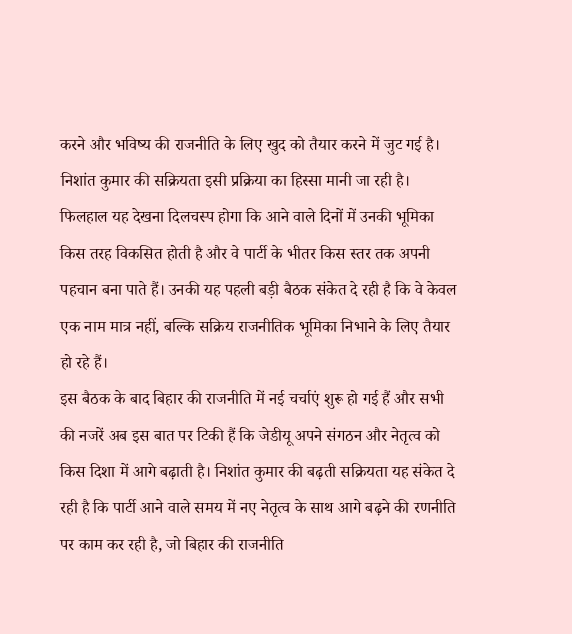करने और भविष्य की राजनीति के लिए खुद को तैयार करने में जुट गई है। निशांत कुमार की सक्रियता इसी प्रक्रिया का हिस्सा मानी जा रही है।
फिलहाल यह देखना दिलचस्प होगा कि आने वाले दिनों में उनकी भूमिका किस तरह विकसित होती है और वे पार्टी के भीतर किस स्तर तक अपनी पहचान बना पाते हैं। उनकी यह पहली बड़ी बैठक संकेत दे रही है कि वे केवल एक नाम मात्र नहीं, बल्कि सक्रिय राजनीतिक भूमिका निभाने के लिए तैयार हो रहे हैं।
इस बैठक के बाद बिहार की राजनीति में नई चर्चाएं शुरू हो गई हैं और सभी की नजरें अब इस बात पर टिकी हैं कि जेडीयू अपने संगठन और नेतृत्व को किस दिशा में आगे बढ़ाती है। निशांत कुमार की बढ़ती सक्रियता यह संकेत दे रही है कि पार्टी आने वाले समय में नए नेतृत्व के साथ आगे बढ़ने की रणनीति पर काम कर रही है, जो बिहार की राजनीति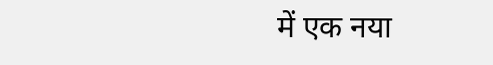में एक नया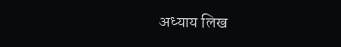अध्याय लिख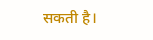सकती है।